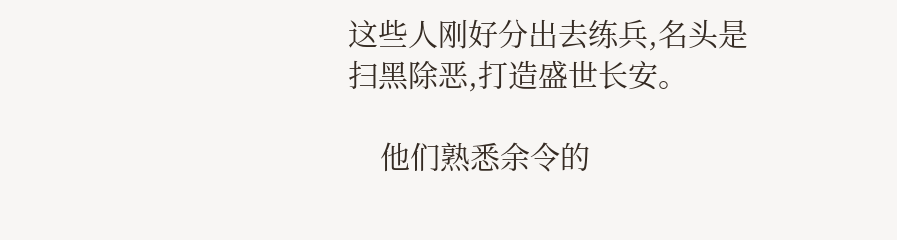这些人刚好分出去练兵,名头是扫黑除恶,打造盛世长安。

    他们熟悉余令的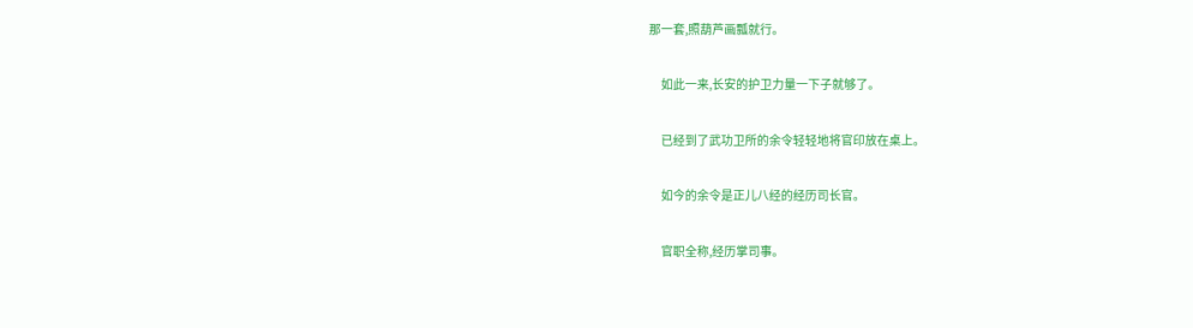那一套,照葫芦画瓢就行。

    如此一来,长安的护卫力量一下子就够了。

    已经到了武功卫所的余令轻轻地将官印放在桌上。

    如今的余令是正儿八经的经历司长官。

    官职全称,经历掌司事。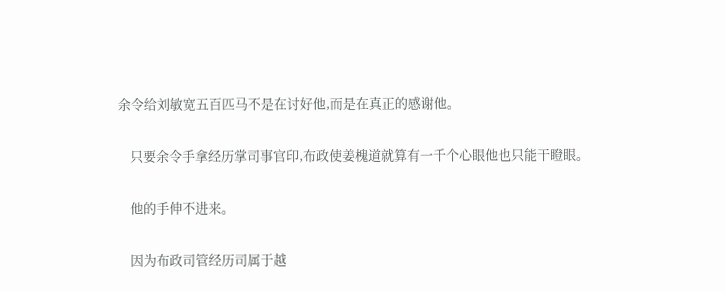余令给刘敏宽五百匹马不是在讨好他,而是在真正的感谢他。

    只要余令手拿经历掌司事官印,布政使姜槐道就算有一千个心眼他也只能干瞪眼。

    他的手伸不进来。

    因为布政司管经历司属于越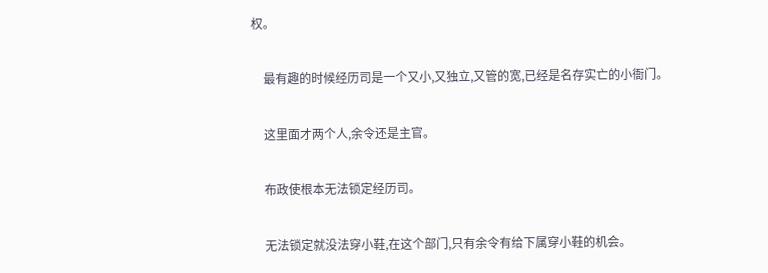权。

    最有趣的时候经历司是一个又小,又独立,又管的宽,已经是名存实亡的小衙门。

    这里面才两个人,余令还是主官。

    布政使根本无法锁定经历司。

    无法锁定就没法穿小鞋,在这个部门,只有余令有给下属穿小鞋的机会。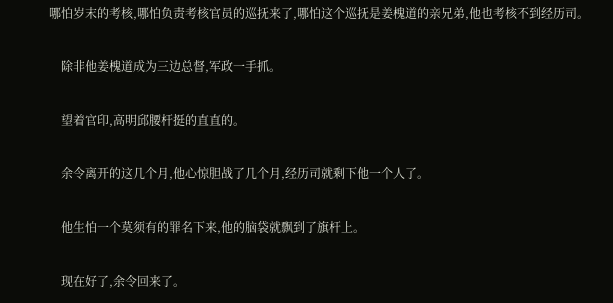哪怕岁末的考核,哪怕负责考核官员的巡抚来了,哪怕这个巡抚是姜槐道的亲兄弟,他也考核不到经历司。

    除非他姜槐道成为三边总督,军政一手抓。

    望着官印,高明邱腰杆挺的直直的。

    余令离开的这几个月,他心惊胆战了几个月,经历司就剩下他一个人了。

    他生怕一个莫须有的罪名下来,他的脑袋就飘到了旗杆上。

    现在好了,余令回来了。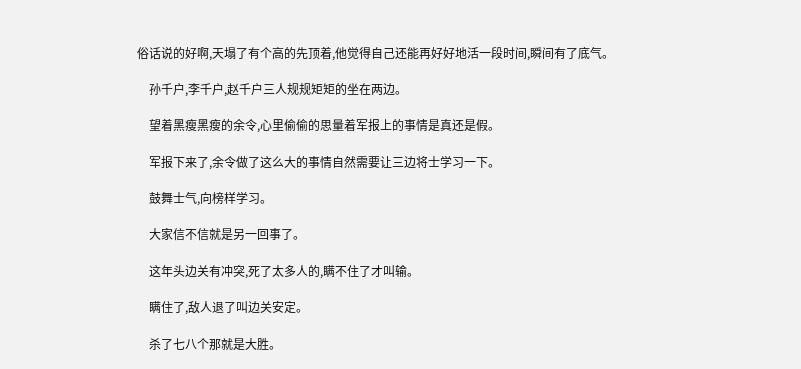俗话说的好啊,天塌了有个高的先顶着,他觉得自己还能再好好地活一段时间,瞬间有了底气。

    孙千户,李千户,赵千户三人规规矩矩的坐在两边。

    望着黑瘦黑瘦的余令,心里偷偷的思量着军报上的事情是真还是假。

    军报下来了,余令做了这么大的事情自然需要让三边将士学习一下。

    鼓舞士气,向榜样学习。

    大家信不信就是另一回事了。

    这年头边关有冲突,死了太多人的,瞒不住了才叫输。

    瞒住了,敌人退了叫边关安定。

    杀了七八个那就是大胜。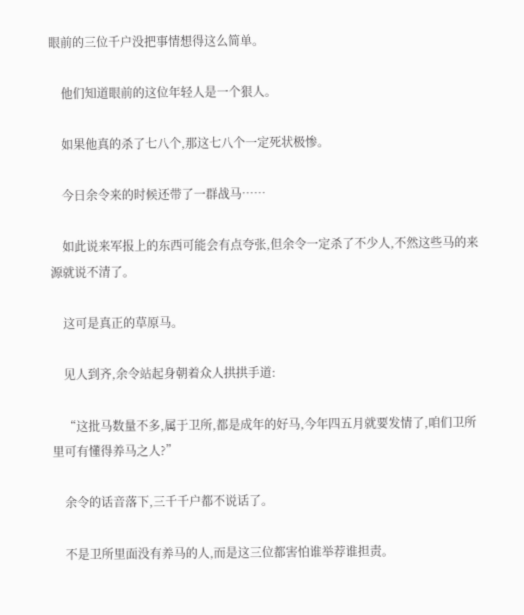眼前的三位千户没把事情想得这么简单。

    他们知道眼前的这位年轻人是一个狠人。

    如果他真的杀了七八个,那这七八个一定死状极惨。

    今日余令来的时候还带了一群战马……

    如此说来军报上的东西可能会有点夸张,但余令一定杀了不少人,不然这些马的来源就说不清了。

    这可是真正的草原马。

    见人到齐,余令站起身朝着众人拱拱手道:

    “这批马数量不多,属于卫所,都是成年的好马,今年四五月就要发情了,咱们卫所里可有懂得养马之人?”

    余令的话音落下,三千千户都不说话了。

    不是卫所里面没有养马的人,而是这三位都害怕谁举荐谁担责。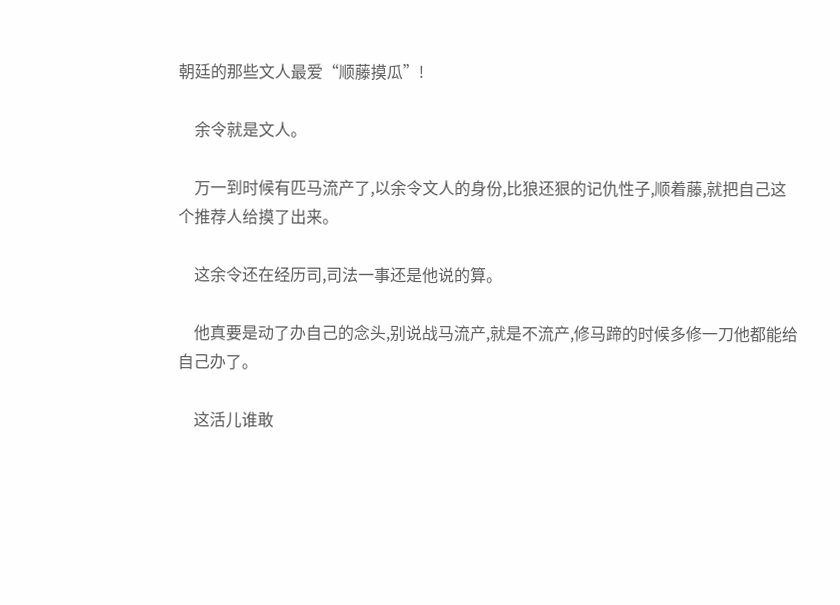朝廷的那些文人最爱“顺藤摸瓜”!

    余令就是文人。

    万一到时候有匹马流产了,以余令文人的身份,比狼还狠的记仇性子,顺着藤,就把自己这个推荐人给摸了出来。

    这余令还在经历司,司法一事还是他说的算。

    他真要是动了办自己的念头,别说战马流产,就是不流产,修马蹄的时候多修一刀他都能给自己办了。

    这活儿谁敢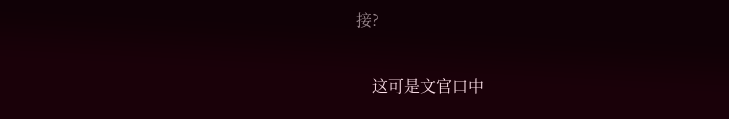接?

    这可是文官口中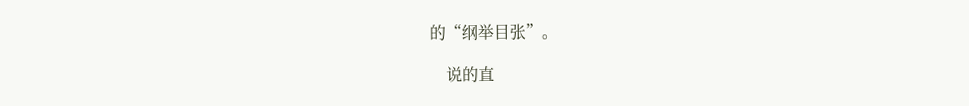的“纲举目张”。

    说的直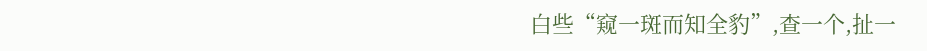白些“窥一斑而知全豹”,查一个,扯一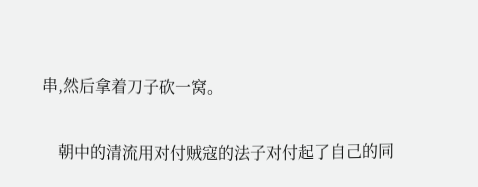串,然后拿着刀子砍一窝。

    朝中的清流用对付贼寇的法子对付起了自己的同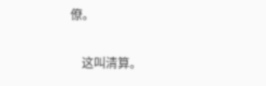僚。

    这叫清算。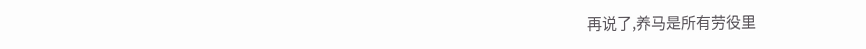再说了,养马是所有劳役里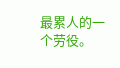最累人的一个劳役。